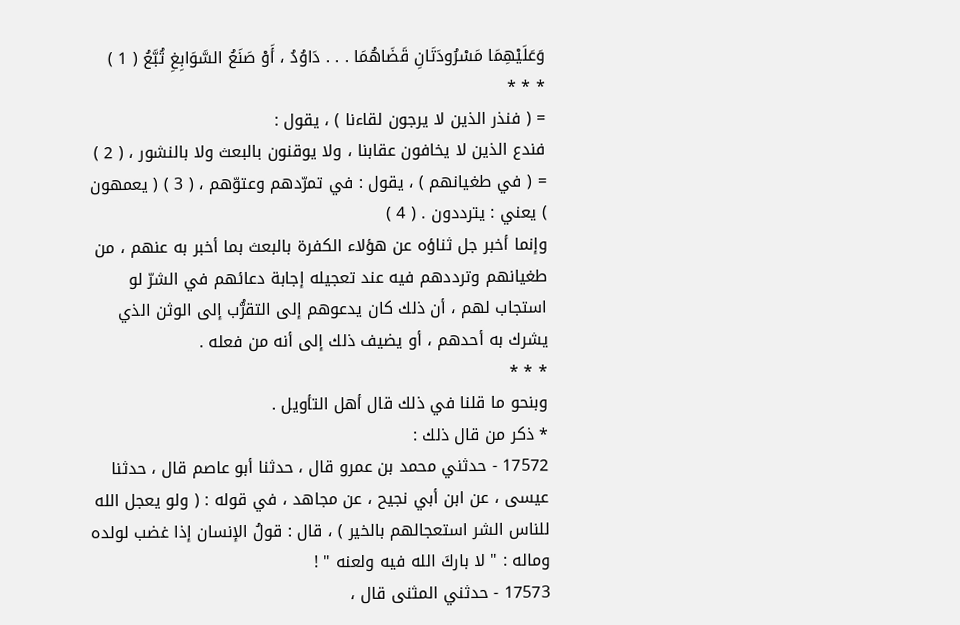وَعَلَيْهِمَا مَسْرُودَتَانِ قَضَاهُمَا . . . دَاوُدُ ، أَوْ صَنَعُ السَّوَابِغِ تُبَّعُ ( 1 )
* * *
= ( فنذر الذين لا يرجون لقاءنا ) ، يقول :
فندع الذين لا يخافون عقابنا ، ولا يوقنون بالبعث ولا بالنشور ، ( 2 ) = ( في طغيانهم ) ، يقول : في تمرّدهم وعتوّهم ، ( 3 ) ( يعمهون ) يعني : يترددون . ( 4 )
وإنما أخبر جل ثناؤه عن هؤلاء الكفرة بالبعث بما أخبر به عنهم ، من طغيانهم وترددهم فيه عند تعجيله إجابة دعائهم في الشرّ لو استجاب لهم ، أن ذلك كان يدعوهم إلى التقرُّب إلى الوثن الذي يشرك به أحدهم ، أو يضيف ذلك إلى أنه من فعله .
* * *
وبنحو ما قلنا في ذلك قال أهل التأويل .
* ذكر من قال ذلك :
17572 - حدثني محمد بن عمرو قال ، حدثنا أبو عاصم قال ، حدثنا عيسى ، عن ابن أبي نجيح ، عن مجاهد ، في قوله : ( ولو يعجل الله للناس الشر استعجالهم بالخير ) ، قال : قولُ الإنسان إذا غضب لولده وماله : " لا باركَ الله فيه ولعنه " !
17573 - حدثني المثنى قال ،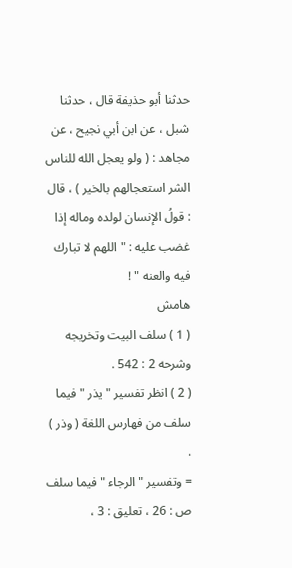حدثنا أبو حذيفة قال ، حدثنا شبل ، عن ابن أبي نجيح ، عن مجاهد : ( ولو يعجل الله للناس الشر استعجالهم بالخير ) ، قال : قولُ الإنسان لولده وماله إذا غضب عليه : " اللهم لا تبارك فيه والعنه " !
هامش
( 1 ) سلف البيت وتخريجه وشرحه 2 : 542 .
( 2 ) انظر تفسير " يذر " فيما سلف من فهارس اللغة ( وذر ) .
= وتفسير " الرجاء " فيما سلف ص : 26 ، تعليق : 3 ،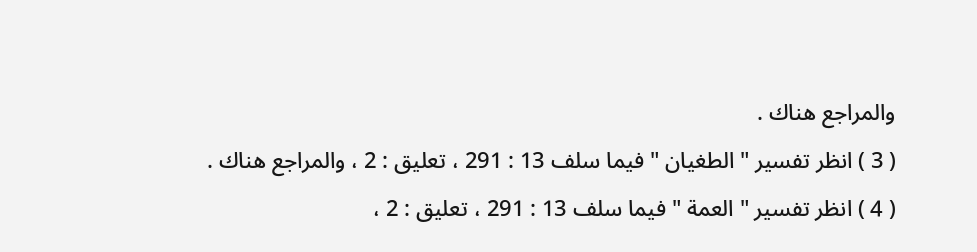والمراجع هناك .
( 3 ) انظر تفسير " الطغيان " فيما سلف 13 : 291 ، تعليق : 2 ، والمراجع هناك .
( 4 ) انظر تفسير " العمة " فيما سلف 13 : 291 ، تعليق : 2 ،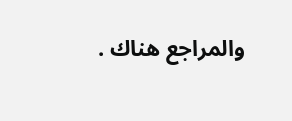والمراجع هناك .